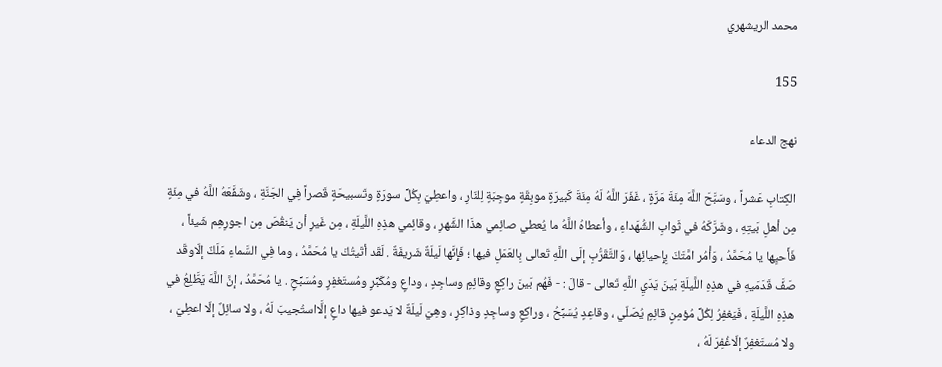محمد الريشهري

155

نهج الدعاء

الكِتابِ عَشراً ، وسَبَّحَ اللَّهَ مِئَةَ مَرَّةٍ ، غَفَرَ اللَّهُ لَهُ مِئَةَ كَبيرَةٍ موبِقَةٍ موجِبَةٍ لِلنّارِ ، واعطِيَ بِكُلِّ سورَةٍ وتَسبيحَةٍ قَصراً فِي الجَنَّةِ ، وشَفَّعَهُ اللَّهُ في مِئَةٍ مِن أهلِ بَيتِهِ ، وشَرَّكَهُ في ثَوابِ الشُّهَداءِ ، وأعطاهُ اللَّهُ ما يُعطي صائِمي هذَا الشَّهرِ ، وقائِمي هذِهِ اللَّيلَةِ ، مِن غَيرِ أن يَنقُصَ مِن اجورِهِم شَيئاً ، فَأَحيِها يا مُحَمَّدُ ، وَأْمُر امَّتَكَ بِإِحيائِها ، وَالتَّقَرُّبِ إلَى اللَّهِ تَعالى بِالعَمَلِ فيها ؛ فَإِنَّها لَيلَةٌ شَريفَةٌ . لَقَد أتَيتُكَ يا مُحَمَّدُ ، وما فِي السَّماءِ مَلَكٌ إلّاوقَد صَفَّ قَدَمَيهِ في هذِهِ اللَّيلَةِ بَينَ يَدَيِ اللَّهِ تَعالى - قالَ : - فَهُم بَينَ راكِعٍ وقائِمٍ وساجِدٍ ، وداعٍ ومُكَبِّرٍ ومُستَغفِرٍ ومُسَبِّحٍ . يا مُحَمَّدُ ، إنَّ اللَّهَ يَطَّلِعُ في هذِهِ اللَّيلَةِ ، فَيَغفِرُ لِكُلِّ مُؤمِنٍ قائِمٍ يُصَلّي ، وقاعِدٍ يُسَبِّحُ ، وراكِعٍ وساجِدٍ وذاكِرٍ ، وهِيَ لَيلَةٌ لا يَدعو فيها داعٍ إلَّااستُجيبَ لَهُ ، ولا سائِلٌ إلّا اعطِيَ ، ولا مُستَغفِرٌ إلّاغُفِرَ لَهُ ،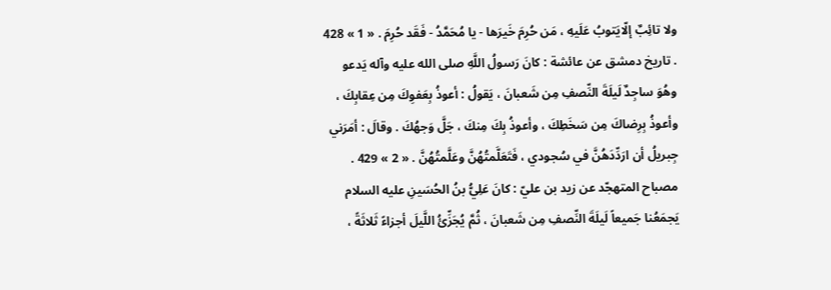ولا تائِبٌ إلّايَتوبُ عَلَيهِ ، مَن حُرِمَ خَيرَها - يا مُحَمَّدُ - فَقَد حُرِمَ . « 1 » 428 . تاريخ دمشق عن عائشة : كانَ رَسولُ اللَّهِ صلى الله عليه وآله يَدعو وهُوَ ساجِدٌ لَيلَةَ النِّصفِ مِن شَعبانَ ، يَقولُ : أعوذُ بِعَفوِكَ مِن عِقابِكَ ، وأعوذُ بِرِضاكَ مِن سَخَطِكَ ، وأعوذُ بِكَ مِنكَ ، جَلَّ وَجهُكَ . وقالَ : أمَرَني جِبريلُ أن ارَدِّدَهُنَّ في سُجودي ، فَتَعَلَّمتُهُنَّ وعَلَّمتُهُنَّ . « 2 » 429 . مصباح المتهجّد عن زيد بن عليّ : كانَ عَلِيُّ بنُ الحُسَينِ عليه السلام يَجمَعُنا جَميعاً لَيلَةَ النِّصفِ مِن شَعبانَ ، ثُمَّ يُجَزِّئُ اللَّيلَ أجزاءً ثَلاثَةً ،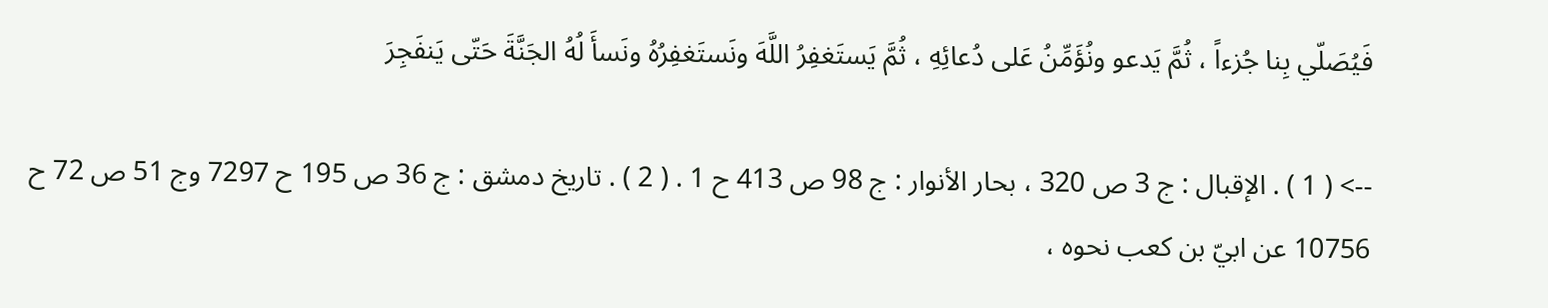فَيُصَلّي بِنا جُزءاً ، ثُمَّ يَدعو ونُؤَمِّنُ عَلى دُعائِهِ ، ثُمَّ يَستَغفِرُ اللَّهَ ونَستَغفِرُهُ ونَسأَ لُهُ الجَنَّةَ حَتّى يَنفَجِرَ

--> ( 1 ) . الإقبال : ج 3 ص 320 ، بحار الأنوار : ج 98 ص 413 ح 1 . ( 2 ) . تاريخ دمشق : ج 36 ص 195 ح 7297 وج 51 ص 72 ح 10756 عن ابيّ بن كعب نحوه ،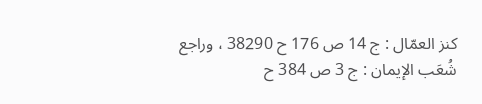كنز العمّال : ج 14 ص 176 ح 38290 ، وراجع شُعَب الإيمان : ج 3 ص 384 ح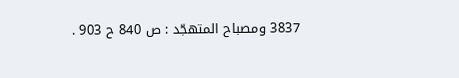3837 ومصباح المتهجّد : ص 840 ح 903 .